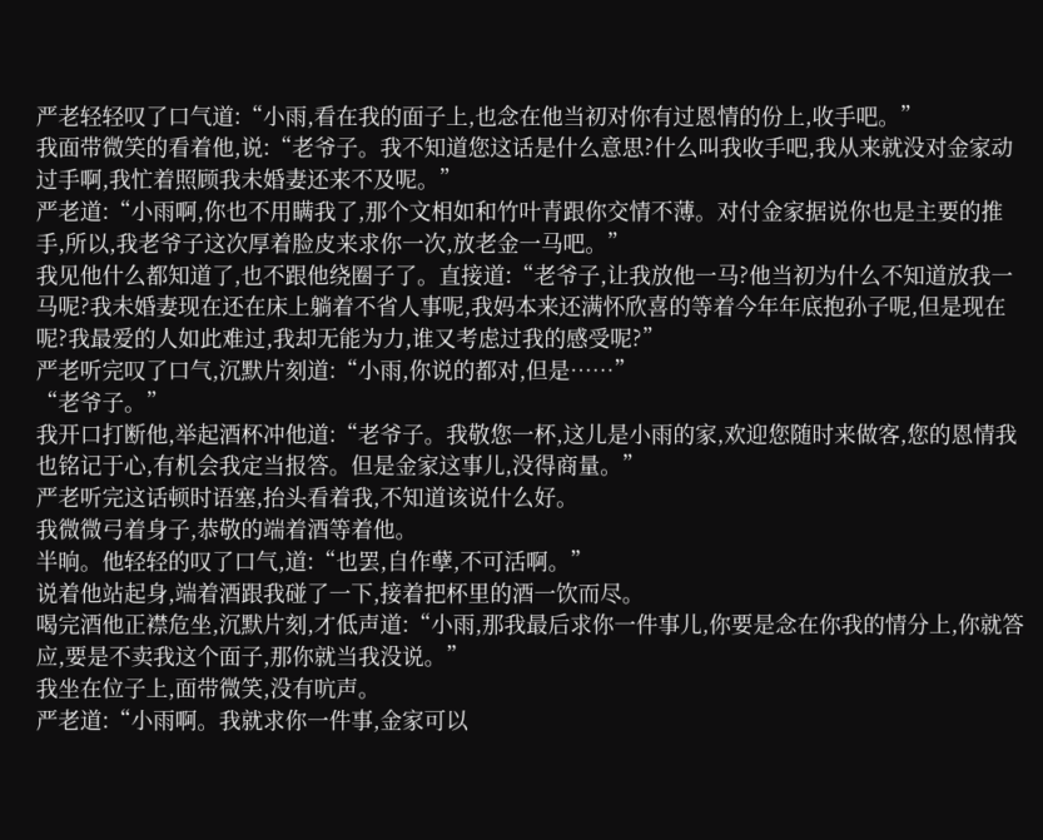严老轻轻叹了口气道:“小雨,看在我的面子上,也念在他当初对你有过恩情的份上,收手吧。”
我面带微笑的看着他,说:“老爷子。我不知道您这话是什么意思?什么叫我收手吧,我从来就没对金家动过手啊,我忙着照顾我未婚妻还来不及呢。”
严老道:“小雨啊,你也不用瞒我了,那个文相如和竹叶青跟你交情不薄。对付金家据说你也是主要的推手,所以,我老爷子这次厚着脸皮来求你一次,放老金一马吧。”
我见他什么都知道了,也不跟他绕圈子了。直接道:“老爷子,让我放他一马?他当初为什么不知道放我一马呢?我未婚妻现在还在床上躺着不省人事呢,我妈本来还满怀欣喜的等着今年年底抱孙子呢,但是现在呢?我最爱的人如此难过,我却无能为力,谁又考虑过我的感受呢?”
严老听完叹了口气,沉默片刻道:“小雨,你说的都对,但是……”
“老爷子。”
我开口打断他,举起酒杯冲他道:“老爷子。我敬您一杯,这儿是小雨的家,欢迎您随时来做客,您的恩情我也铭记于心,有机会我定当报答。但是金家这事儿,没得商量。”
严老听完这话顿时语塞,抬头看着我,不知道该说什么好。
我微微弓着身子,恭敬的端着酒等着他。
半晌。他轻轻的叹了口气,道:“也罢,自作孽,不可活啊。”
说着他站起身,端着酒跟我碰了一下,接着把杯里的酒一饮而尽。
喝完酒他正襟危坐,沉默片刻,才低声道:“小雨,那我最后求你一件事儿,你要是念在你我的情分上,你就答应,要是不卖我这个面子,那你就当我没说。”
我坐在位子上,面带微笑,没有吭声。
严老道:“小雨啊。我就求你一件事,金家可以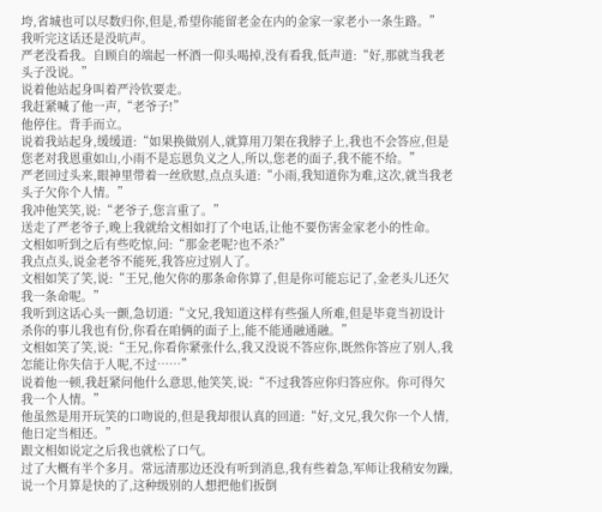垮,省城也可以尽数归你,但是,希望你能留老金在内的金家一家老小一条生路。”
我听完这话还是没吭声。
严老没看我。自顾自的端起一杯酒一仰头喝掉,没有看我,低声道:“好,那就当我老头子没说。”
说着他站起身叫着严泠钦要走。
我赶紧喊了他一声,“老爷子!”
他停住。背手而立。
说着我站起身,缓缓道:“如果换做别人,就算用刀架在我脖子上,我也不会答应,但是您老对我恩重如山,小雨不是忘恩负义之人,所以,您老的面子,我不能不给。”
严老回过头来,眼神里带着一丝欣慰,点点头道:“小雨,我知道你为难,这次,就当我老头子欠你个人情。”
我冲他笑笑,说:“老爷子,您言重了。”
送走了严老爷子,晚上我就给文相如打了个电话,让他不要伤害金家老小的性命。
文相如听到之后有些吃惊,问:“那金老呢?也不杀?”
我点点头,说金老爷不能死,我答应过别人了。
文相如笑了笑,说:“王兄,他欠你的那条命你算了,但是你可能忘记了,金老头儿还欠我一条命呢。”
我听到这话心头一颤,急切道:“文兄,我知道这样有些强人所难,但是毕竟当初设计杀你的事儿我也有份,你看在咱俩的面子上,能不能通融通融。”
文相如笑了笑,说:“王兄,你看你紧张什么,我又没说不答应你,既然你答应了别人,我怎能让你失信于人呢,不过……”
说着他一顿,我赶紧问他什么意思,他笑笑,说:“不过我答应你归答应你。你可得欠我一个人情。”
他虽然是用开玩笑的口吻说的,但是我却很认真的回道:“好,文兄,我欠你一个人情,他日定当相还。”
跟文相如说定之后我也就松了口气。
过了大概有半个多月。常远清那边还没有听到消息,我有些着急,军师让我稍安勿躁,说一个月算是快的了,这种级别的人想把他们扳倒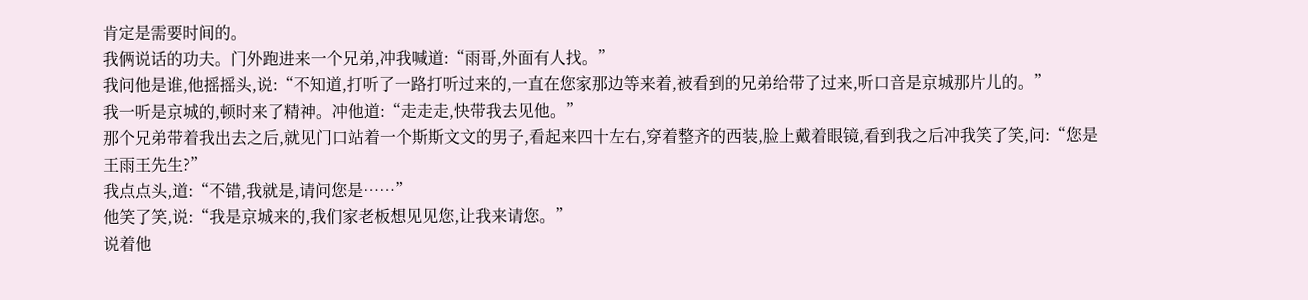肯定是需要时间的。
我俩说话的功夫。门外跑进来一个兄弟,冲我喊道:“雨哥,外面有人找。”
我问他是谁,他摇摇头,说:“不知道,打听了一路打听过来的,一直在您家那边等来着,被看到的兄弟给带了过来,听口音是京城那片儿的。”
我一听是京城的,顿时来了精神。冲他道:“走走走,快带我去见他。”
那个兄弟带着我出去之后,就见门口站着一个斯斯文文的男子,看起来四十左右,穿着整齐的西装,脸上戴着眼镜,看到我之后冲我笑了笑,问:“您是王雨王先生?”
我点点头,道:“不错,我就是,请问您是……”
他笑了笑,说:“我是京城来的,我们家老板想见见您,让我来请您。”
说着他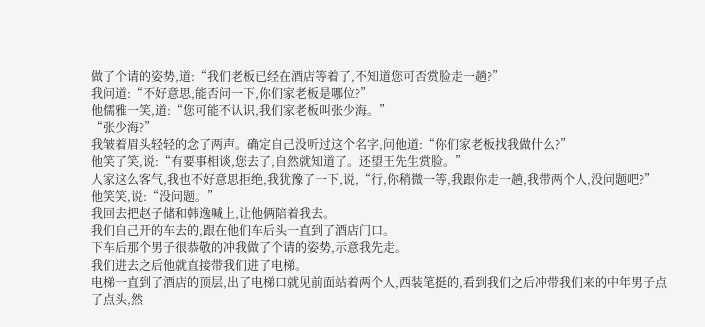做了个请的姿势,道:“我们老板已经在酒店等着了,不知道您可否赏脸走一趟?”
我问道:“不好意思,能否问一下,你们家老板是哪位?”
他儒雅一笑,道:“您可能不认识,我们家老板叫张少海。”
“张少海?”
我皱着眉头轻轻的念了两声。确定自己没听过这个名字,问他道:“你们家老板找我做什么?”
他笑了笑,说:“有要事相谈,您去了,自然就知道了。还望王先生赏脸。”
人家这么客气,我也不好意思拒绝,我犹豫了一下,说,“行,你稍微一等,我跟你走一趟,我带两个人,没问题吧?”
他笑笑,说:“没问题。”
我回去把赵子储和韩逸喊上,让他俩陪着我去。
我们自己开的车去的,跟在他们车后头一直到了酒店门口。
下车后那个男子很恭敬的冲我做了个请的姿势,示意我先走。
我们进去之后他就直接带我们进了电梯。
电梯一直到了酒店的顶层,出了电梯口就见前面站着两个人,西装笔挺的,看到我们之后冲带我们来的中年男子点了点头,然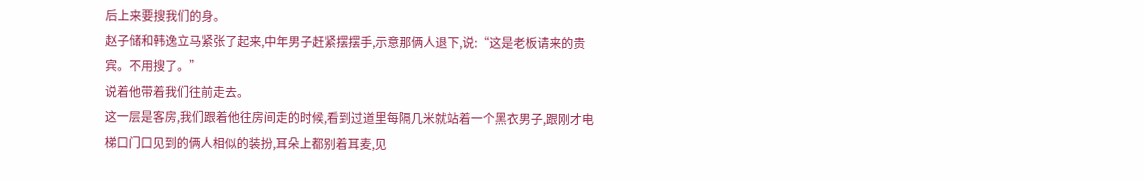后上来要搜我们的身。
赵子储和韩逸立马紧张了起来,中年男子赶紧摆摆手,示意那俩人退下,说:“这是老板请来的贵宾。不用搜了。”
说着他带着我们往前走去。
这一层是客房,我们跟着他往房间走的时候,看到过道里每隔几米就站着一个黑衣男子,跟刚才电梯口门口见到的俩人相似的装扮,耳朵上都别着耳麦,见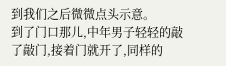到我们之后微微点头示意。
到了门口那儿,中年男子轻轻的敲了敲门,接着门就开了,同样的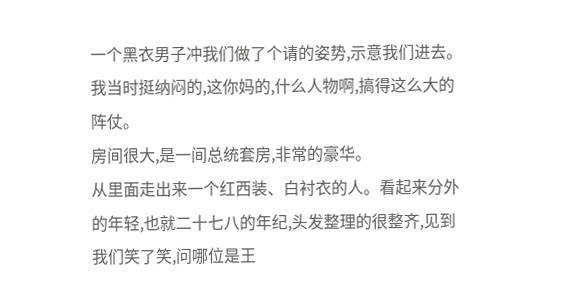一个黑衣男子冲我们做了个请的姿势,示意我们进去。
我当时挺纳闷的,这你妈的,什么人物啊,搞得这么大的阵仗。
房间很大,是一间总统套房,非常的豪华。
从里面走出来一个红西装、白衬衣的人。看起来分外的年轻,也就二十七八的年纪,头发整理的很整齐,见到我们笑了笑,问哪位是王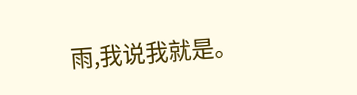雨,我说我就是。